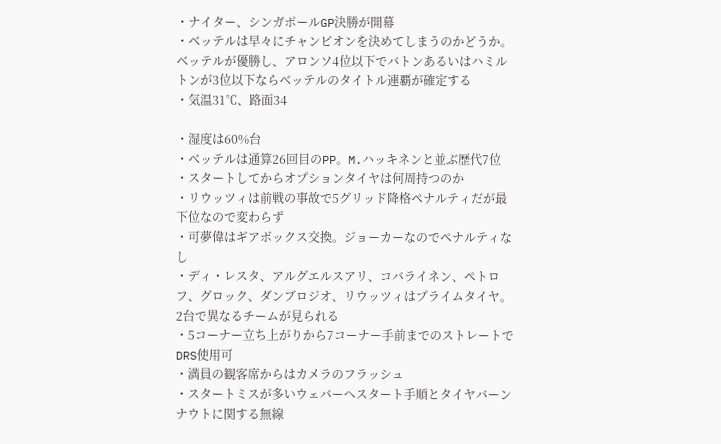・ナイター、シンガポールGP決勝が開幕
・ベッテルは早々にチャンピオンを決めてしまうのかどうか。ベッテルが優勝し、アロンソ4位以下でバトンあるいはハミルトンが3位以下ならベッテルのタイトル連覇が確定する
・気温31℃、路面34

・湿度は60%台
・ベッテルは通算26回目のPP。M.ハッキネンと並ぶ歴代7位
・スタートしてからオプションタイヤは何周持つのか
・リウッツィは前戦の事故で5グリッド降格ペナルティだが最下位なので変わらず
・可夢偉はギアボックス交換。ジョーカーなのでペナルティなし
・ディ・レスタ、アルグエルスアリ、コバライネン、ペトロフ、グロック、ダンブロジオ、リウッツィはプライムタイヤ。2台で異なるチームが見られる
・5コーナー立ち上がりから7コーナー手前までのストレートでDRS使用可
・満員の観客席からはカメラのフラッシュ
・スタートミスが多いウェバーへスタート手順とタイヤバーンナウトに関する無線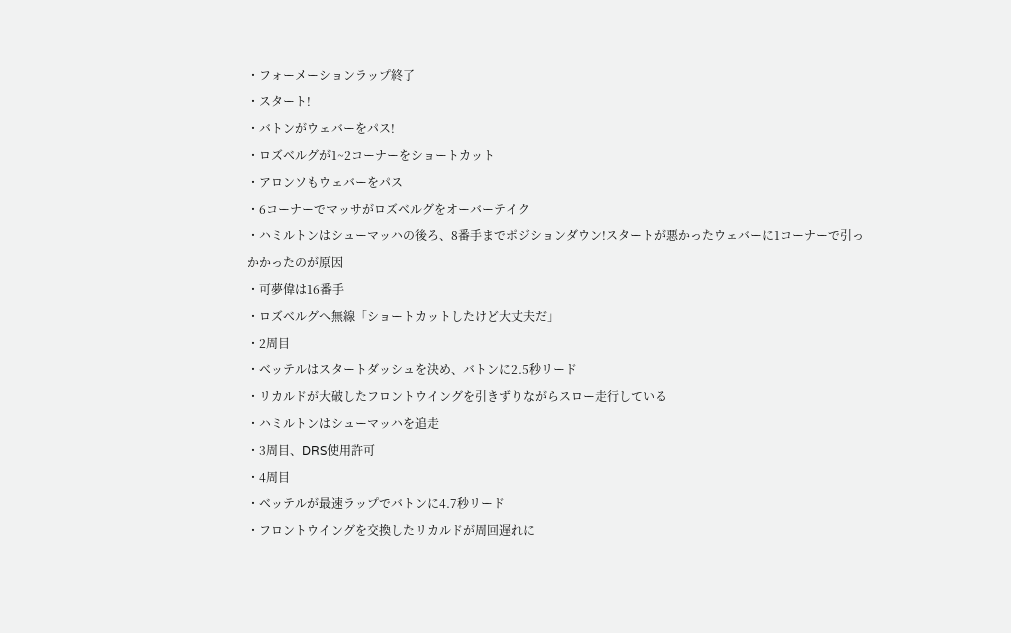・フォーメーションラップ終了
・スタート!
・バトンがウェバーをパス!
・ロズベルグが1~2コーナーをショートカット
・アロンソもウェバーをパス
・6コーナーでマッサがロズベルグをオーバーテイク
・ハミルトンはシューマッハの後ろ、8番手までポジションダウン!スタートが悪かったウェバーに1コーナーで引っかかったのが原因
・可夢偉は16番手
・ロズベルグへ無線「ショートカットしたけど大丈夫だ」
・2周目
・ベッテルはスタートダッシュを決め、バトンに2.5秒リード
・リカルドが大破したフロントウイングを引きずりながらスロー走行している
・ハミルトンはシューマッハを追走
・3周目、DRS使用許可
・4周目
・ベッテルが最速ラップでバトンに4.7秒リード
・フロントウイングを交換したリカルドが周回遅れに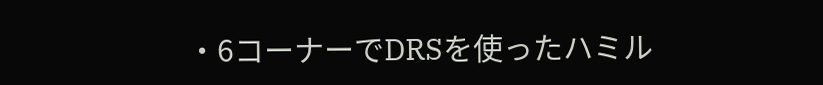・6コーナーでDRSを使ったハミル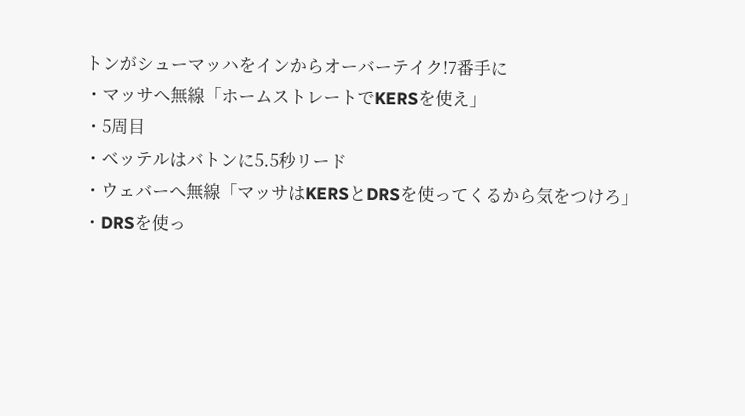トンがシューマッハをインからオーバーテイク!7番手に
・マッサへ無線「ホームストレートでKERSを使え」
・5周目
・ベッテルはバトンに5.5秒リード
・ウェバーへ無線「マッサはKERSとDRSを使ってくるから気をつけろ」
・DRSを使っ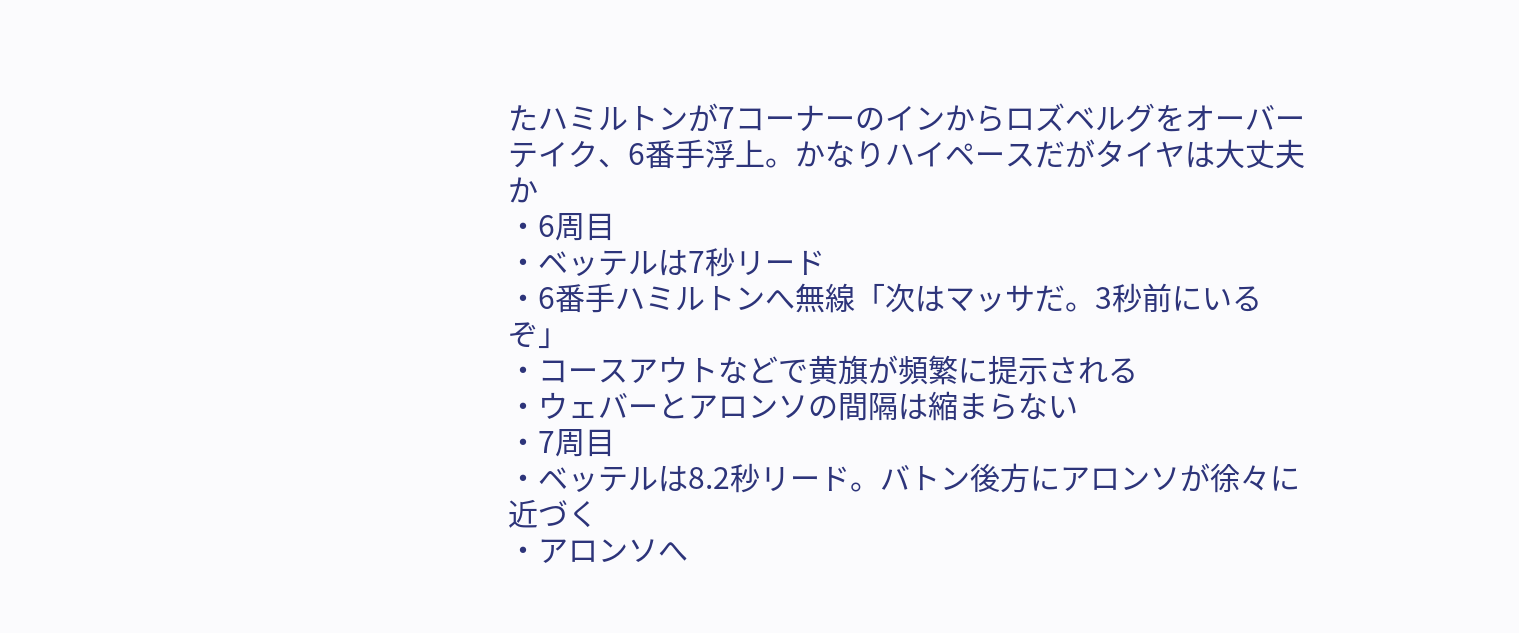たハミルトンが7コーナーのインからロズベルグをオーバーテイク、6番手浮上。かなりハイペースだがタイヤは大丈夫か
・6周目
・ベッテルは7秒リード
・6番手ハミルトンへ無線「次はマッサだ。3秒前にいるぞ」
・コースアウトなどで黄旗が頻繁に提示される
・ウェバーとアロンソの間隔は縮まらない
・7周目
・ベッテルは8.2秒リード。バトン後方にアロンソが徐々に近づく
・アロンソへ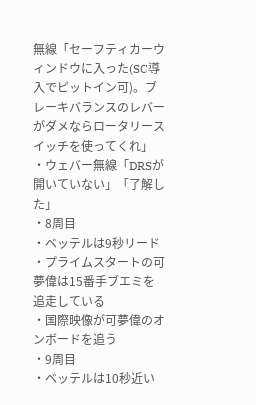無線「セーフティカーウィンドウに入った(SC導入でピットイン可)。ブレーキバランスのレバーがダメならロータリースイッチを使ってくれ」
・ウェバー無線「DRSが開いていない」「了解した」
・8周目
・ベッテルは9秒リード
・プライムスタートの可夢偉は15番手ブエミを追走している
・国際映像が可夢偉のオンボードを追う
・9周目
・ベッテルは10秒近い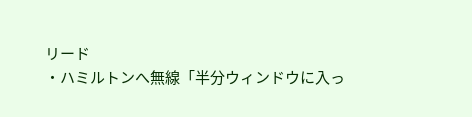リード
・ハミルトンへ無線「半分ウィンドウに入っ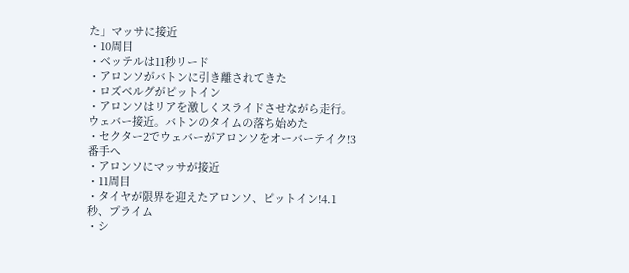た」マッサに接近
・10周目
・ベッテルは11秒リード
・アロンソがバトンに引き離されてきた
・ロズベルグがピットイン
・アロンソはリアを激しくスライドさせながら走行。ウェバー接近。バトンのタイムの落ち始めた
・セクター2でウェバーがアロンソをオーバーテイク!3番手へ
・アロンソにマッサが接近
・11周目
・タイヤが限界を迎えたアロンソ、ピットイン!4.1秒、プライム
・シ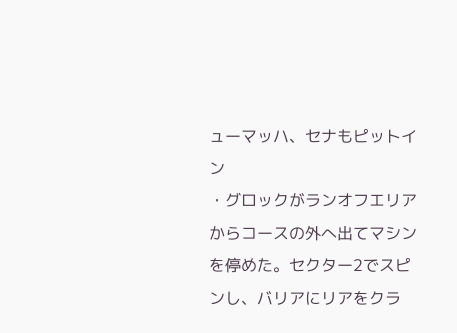ューマッハ、セナもピットイン
・グロックがランオフエリアからコースの外へ出てマシンを停めた。セクター2でスピンし、バリアにリアをクラ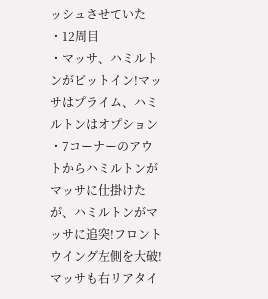ッシュさせていた
・12周目
・マッサ、ハミルトンがピットイン!マッサはプライム、ハミルトンはオプション
・7コーナーのアウトからハミルトンがマッサに仕掛けたが、ハミルトンがマッサに追突!フロントウイング左側を大破!マッサも右リアタイ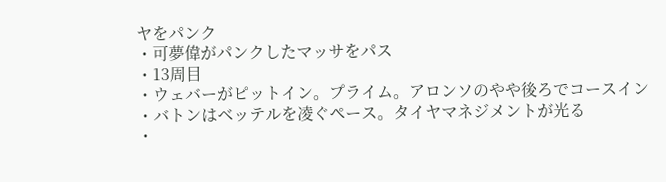ヤをパンク
・可夢偉がパンクしたマッサをパス
・13周目
・ウェバーがピットイン。プライム。アロンソのやや後ろでコースイン
・バトンはベッテルを凌ぐペース。タイヤマネジメントが光る
・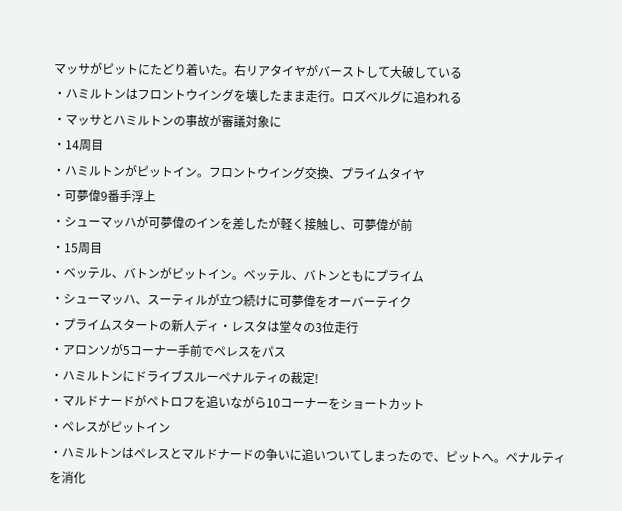マッサがピットにたどり着いた。右リアタイヤがバーストして大破している
・ハミルトンはフロントウイングを壊したまま走行。ロズベルグに追われる
・マッサとハミルトンの事故が審議対象に
・14周目
・ハミルトンがピットイン。フロントウイング交換、プライムタイヤ
・可夢偉9番手浮上
・シューマッハが可夢偉のインを差したが軽く接触し、可夢偉が前
・15周目
・ベッテル、バトンがピットイン。ベッテル、バトンともにプライム
・シューマッハ、スーティルが立つ続けに可夢偉をオーバーテイク
・プライムスタートの新人ディ・レスタは堂々の3位走行
・アロンソが5コーナー手前でペレスをパス
・ハミルトンにドライブスルーペナルティの裁定!
・マルドナードがペトロフを追いながら10コーナーをショートカット
・ペレスがピットイン
・ハミルトンはペレスとマルドナードの争いに追いついてしまったので、ピットへ。ペナルティを消化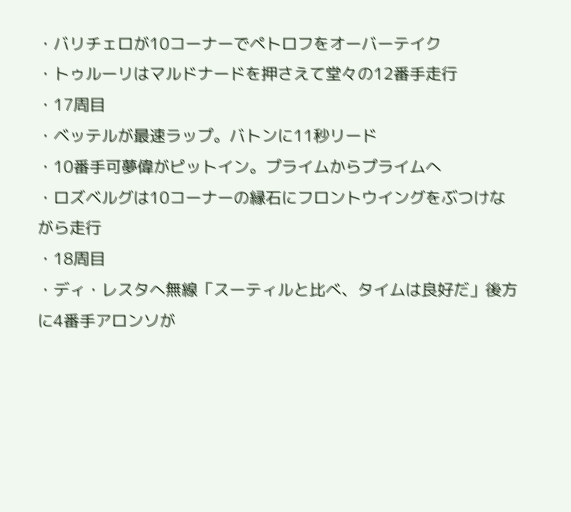・バリチェロが10コーナーでペトロフをオーバーテイク
・トゥルーリはマルドナードを押さえて堂々の12番手走行
・17周目
・ベッテルが最速ラップ。バトンに11秒リード
・10番手可夢偉がピットイン。プライムからプライムへ
・ロズベルグは10コーナーの縁石にフロントウイングをぶつけながら走行
・18周目
・ディ・レスタへ無線「スーティルと比べ、タイムは良好だ」後方に4番手アロンソが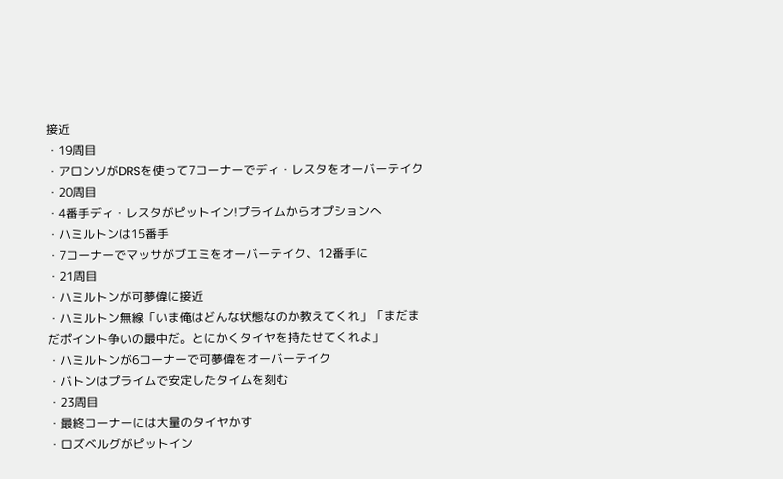接近
・19周目
・アロンソがDRSを使って7コーナーでディ・レスタをオーバーテイク
・20周目
・4番手ディ・レスタがピットイン!プライムからオプションへ
・ハミルトンは15番手
・7コーナーでマッサがブエミをオーバーテイク、12番手に
・21周目
・ハミルトンが可夢偉に接近
・ハミルトン無線「いま俺はどんな状態なのか教えてくれ」「まだまだポイント争いの最中だ。とにかくタイヤを持たせてくれよ」
・ハミルトンが6コーナーで可夢偉をオーバーテイク
・バトンはプライムで安定したタイムを刻む
・23周目
・最終コーナーには大量のタイヤかす
・ロズベルグがピットイン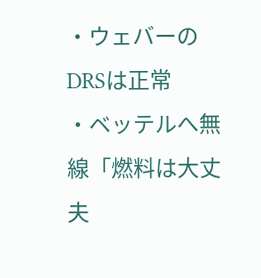・ウェバーのDRSは正常
・ベッテルへ無線「燃料は大丈夫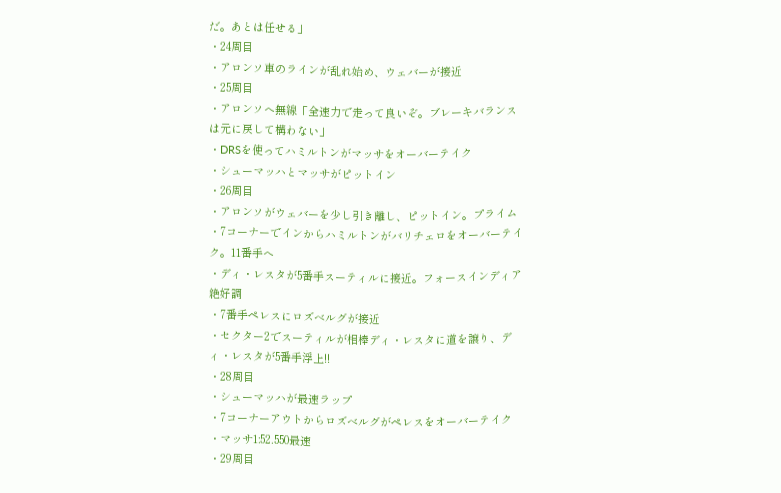だ。あとは任せる」
・24周目
・アロンソ車のラインが乱れ始め、ウェバーが接近
・25周目
・アロンソへ無線「全速力で走って良いぞ。ブレーキバランスは元に戻して構わない」
・DRSを使ってハミルトンがマッサをオーバーテイク
・シューマッハとマッサがピットイン
・26周目
・アロンソがウェバーを少し引き離し、ピットイン。プライム
・7コーナーでインからハミルトンがバリチェロをオーバーテイク。11番手へ
・ディ・レスタが5番手スーティルに接近。フォースインディア絶好調
・7番手ペレスにロズベルグが接近
・セクター2でスーティルが相棒ディ・レスタに道を譲り、ディ・レスタが5番手浮上!!
・28周目
・シューマッハが最速ラップ
・7コーナーアウトからロズベルグがペレスをオーバーテイク
・マッサ1:52.550最速
・29周目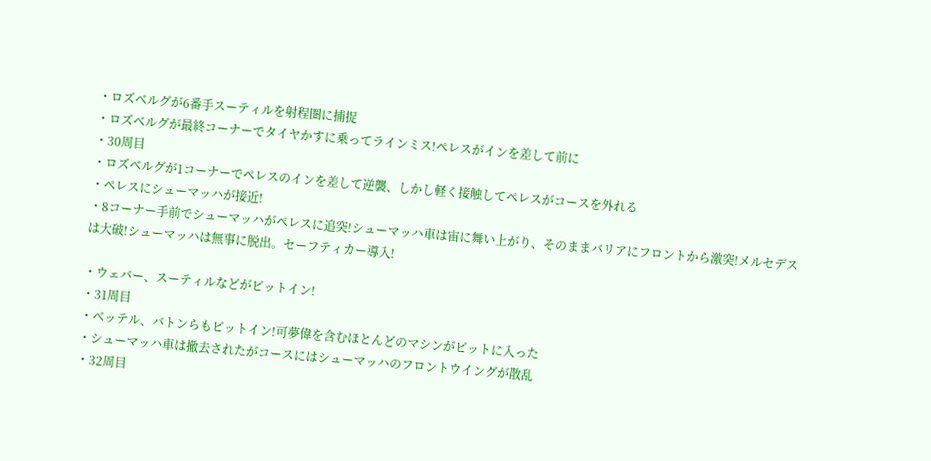・ロズベルグが6番手スーティルを射程圏に捕捉
・ロズベルグが最終コーナーでタイヤかすに乗ってラインミス!ペレスがインを差して前に
・30周目
・ロズベルグが1コーナーでペレスのインを差して逆襲、しかし軽く接触してペレスがコースを外れる
・ペレスにシューマッハが接近!
・8コーナー手前でシューマッハがペレスに追突!シューマッハ車は宙に舞い上がり、そのままバリアにフロントから激突!メルセデスは大破!シューマッハは無事に脱出。セーフティカー導入!

・ウェバー、スーティルなどがピットイン!
・31周目
・ベッテル、バトンらもピットイン!可夢偉を含むほとんどのマシンがピットに入った
・シューマッハ車は撤去されたがコースにはシューマッハのフロントウイングが散乱
・32周目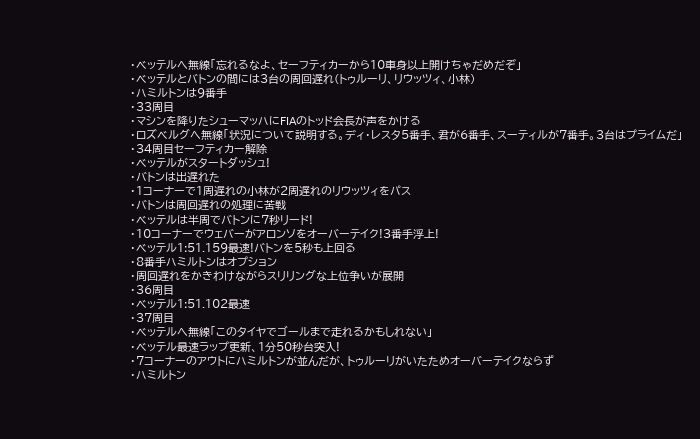・ベッテルへ無線「忘れるなよ、セーフティカーから10車身以上開けちゃだめだぞ」
・ベッテルとバトンの間には3台の周回遅れ(トゥルーリ、リウッツィ、小林)
・ハミルトンは9番手
・33周目
・マシンを降りたシューマッハにFIAのトッド会長が声をかける
・ロズベルグへ無線「状況について説明する。ディ・レスタ5番手、君が6番手、スーティルが7番手。3台はプライムだ」
・34周目セーフティカー解除
・ベッテルがスタートダッシュ!
・バトンは出遅れた
・1コーナーで1周遅れの小林が2周遅れのリウッツィをパス
・バトンは周回遅れの処理に苦戦
・ベッテルは半周でバトンに7秒リード!
・10コーナーでウェバーがアロンソをオーバーテイク!3番手浮上!
・ベッテル1:51.159最速!バトンを5秒も上回る
・8番手ハミルトンはオプション
・周回遅れをかきわけながらスリリングな上位争いが展開
・36周目
・ベッテル1:51.102最速
・37周目
・ベッテルへ無線「このタイヤでゴールまで走れるかもしれない」
・ベッテル最速ラップ更新、1分50秒台突入!
・7コーナーのアウトにハミルトンが並んだが、トゥルーリがいたためオーバーテイクならず
・ハミルトン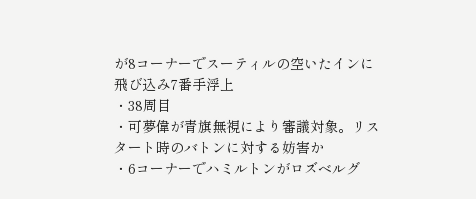が8コーナーでスーティルの空いたインに飛び込み7番手浮上
・38周目
・可夢偉が青旗無視により審議対象。リスタート時のバトンに対する妨害か
・6コーナーでハミルトンがロズベルグ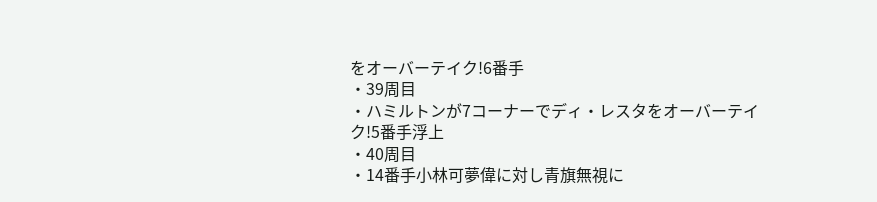をオーバーテイク!6番手
・39周目
・ハミルトンが7コーナーでディ・レスタをオーバーテイク!5番手浮上
・40周目
・14番手小林可夢偉に対し青旗無視に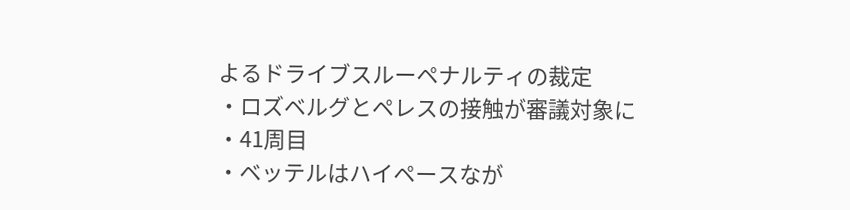よるドライブスルーペナルティの裁定
・ロズベルグとペレスの接触が審議対象に
・41周目
・ベッテルはハイペースなが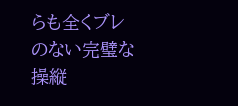らも全くブレのない完璧な操縦